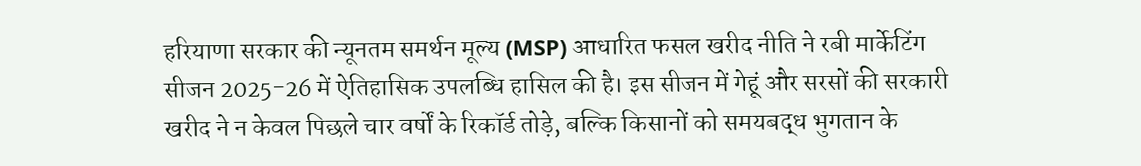हरियाणा सरकार की न्यूनतम समर्थन मूल्य (MSP) आधारित फसल खरीद नीति ने रबी मार्केटिंग सीजन 2025-26 में ऐतिहासिक उपलब्धि हासिल की है। इस सीजन में गेहूं और सरसों की सरकारी खरीद ने न केवल पिछले चार वर्षों के रिकॉर्ड तोड़े, बल्कि किसानों को समयबद्ध भुगतान के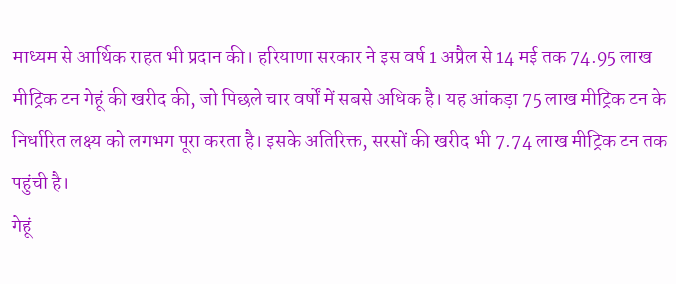माध्यम से आर्थिक राहत भी प्रदान की। हरियाणा सरकार ने इस वर्ष 1 अप्रैल से 14 मई तक 74.95 लाख मीट्रिक टन गेहूं की खरीद की, जो पिछले चार वर्षों में सबसे अधिक है। यह आंकड़ा 75 लाख मीट्रिक टन के निर्धारित लक्ष्य को लगभग पूरा करता है। इसके अतिरिक्त, सरसों की खरीद भी 7.74 लाख मीट्रिक टन तक पहुंची है।
गेहूं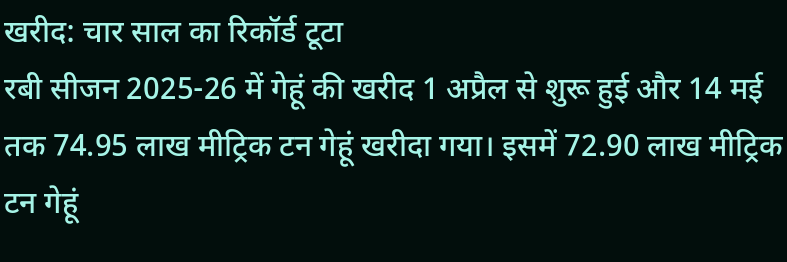खरीद: चार साल का रिकॉर्ड टूटा
रबी सीजन 2025-26 में गेहूं की खरीद 1 अप्रैल से शुरू हुई और 14 मई तक 74.95 लाख मीट्रिक टन गेहूं खरीदा गया। इसमें 72.90 लाख मीट्रिक टन गेहूं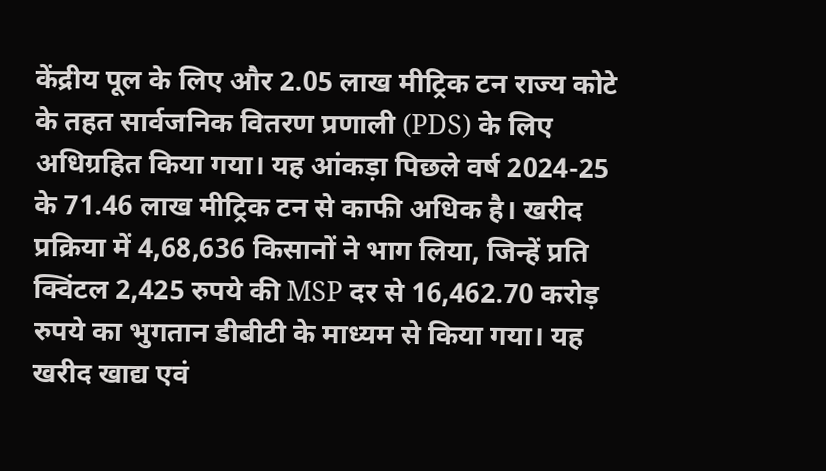केंद्रीय पूल के लिए और 2.05 लाख मीट्रिक टन राज्य कोटे के तहत सार्वजनिक वितरण प्रणाली (PDS) के लिए अधिग्रहित किया गया। यह आंकड़ा पिछले वर्ष 2024-25 के 71.46 लाख मीट्रिक टन से काफी अधिक है। खरीद प्रक्रिया में 4,68,636 किसानों ने भाग लिया, जिन्हें प्रति क्विंटल 2,425 रुपये की MSP दर से 16,462.70 करोड़ रुपये का भुगतान डीबीटी के माध्यम से किया गया। यह खरीद खाद्य एवं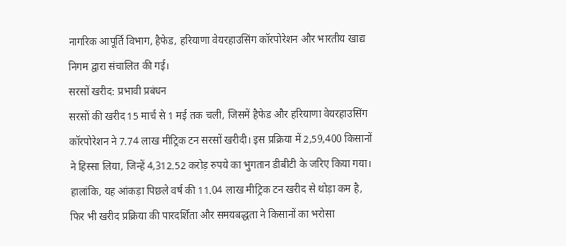नागरिक आपूर्ति विभाग, हैफेड, हरियाणा वेयरहाउसिंग कॉरपोरेशन और भारतीय खाद्य निगम द्वारा संचालित की गई।
सरसों खरीद: प्रभावी प्रबंधन
सरसों की खरीद 15 मार्च से 1 मई तक चली, जिसमें हैफेड और हरियाणा वेयरहाउसिंग कॉरपोरेशन ने 7.74 लाख मीट्रिक टन सरसों खरीदी। इस प्रक्रिया में 2,59,400 किसानों ने हिस्सा लिया, जिन्हें 4,312.52 करोड़ रुपये का भुगतान डीबीटी के जरिए किया गया। हालांकि, यह आंकड़ा पिछले वर्ष की 11.04 लाख मीट्रिक टन खरीद से थोड़ा कम है, फिर भी खरीद प्रक्रिया की पारदर्शिता और समयबद्धता ने किसानों का भरोसा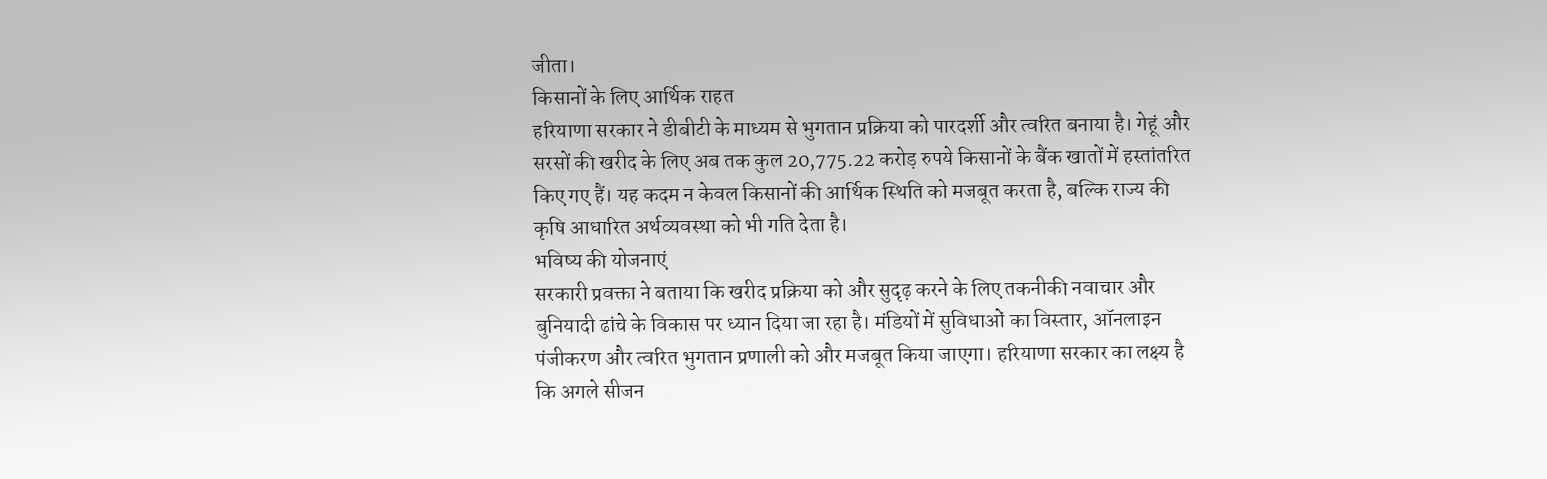जीता।
किसानों के लिए आर्थिक राहत
हरियाणा सरकार ने डीबीटी के माध्यम से भुगतान प्रक्रिया को पारदर्शी और त्वरित बनाया है। गेहूं और सरसों की खरीद के लिए अब तक कुल 20,775.22 करोड़ रुपये किसानों के बैंक खातों में हस्तांतरित किए गए हैं। यह कदम न केवल किसानों की आर्थिक स्थिति को मजबूत करता है, बल्कि राज्य की कृषि आधारित अर्थव्यवस्था को भी गति देता है।
भविष्य की योजनाएं
सरकारी प्रवक्ता ने बताया कि खरीद प्रक्रिया को और सुदृढ़ करने के लिए तकनीकी नवाचार और बुनियादी ढांचे के विकास पर ध्यान दिया जा रहा है। मंडियों में सुविधाओं का विस्तार, ऑनलाइन पंजीकरण और त्वरित भुगतान प्रणाली को और मजबूत किया जाएगा। हरियाणा सरकार का लक्ष्य है कि अगले सीजन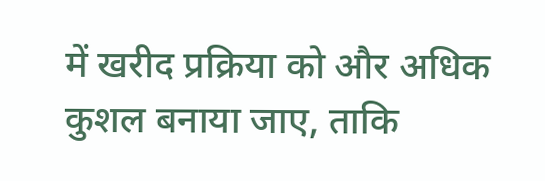में खरीद प्रक्रिया को और अधिक कुशल बनाया जाए, ताकि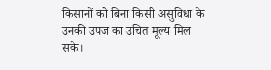किसानों को बिना किसी असुविधा के उनकी उपज का उचित मूल्य मिल सके।